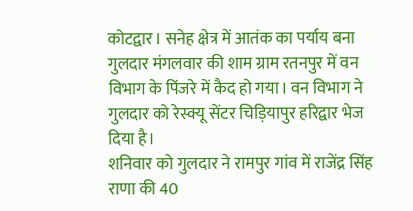कोटद्वार। सनेह क्षेत्र में आतंक का पर्याय बना गुलदार मंगलवार की शाम ग्राम रतनपुर में वन विभाग के पिंजरे में कैद हो गया। वन विभाग ने गुलदार को रेस्क्यू सेंटर चिड़ियापुर हरिद्वार भेज दिया है।
शनिवार को गुलदार ने रामपुर गांव में राजेंद्र सिंह राणा की 40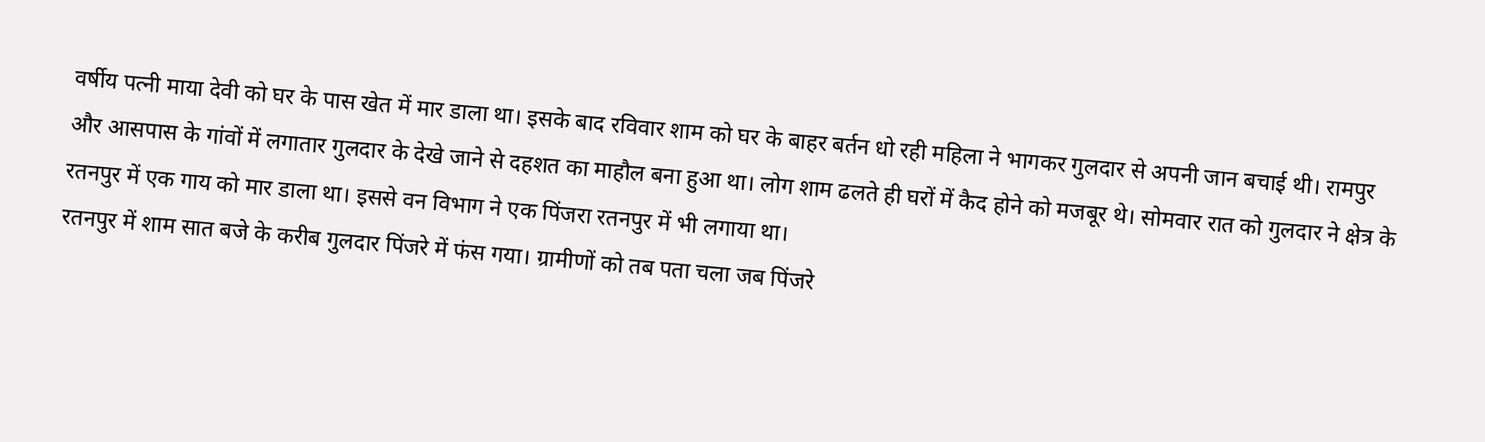वर्षीय पत्नी माया देवी को घर के पास खेत में मार डाला था। इसके बाद रविवार शाम को घर के बाहर बर्तन धो रही महिला ने भागकर गुलदार से अपनी जान बचाई थी। रामपुर और आसपास के गांवों में लगातार गुलदार के देखे जाने से दहशत का माहौल बना हुआ था। लोग शाम ढलते ही घरों में कैद होने को मजबूर थे। सोमवार रात को गुलदार ने क्षेत्र के रतनपुर में एक गाय को मार डाला था। इससे वन विभाग ने एक पिंजरा रतनपुर में भी लगाया था।
रतनपुर में शाम सात बजे के करीब गुलदार पिंजरे में फंस गया। ग्रामीणों को तब पता चला जब पिंजरे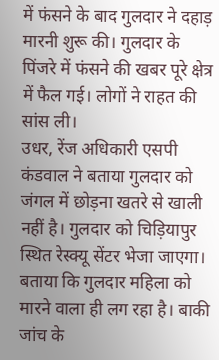में फंसने के बाद गुलदार ने दहाड़ मारनी शुरू की। गुलदार के पिंजरे में फंसने की खबर पूरे क्षेत्र में फैल गई। लोगों ने राहत की सांस ली।
उधर, रेंज अधिकारी एसपी कंडवाल ने बताया गुलदार को जंगल में छोड़ना खतरे से खाली नहीं है। गुलदार को चिड़ियापुर स्थित रेस्क्यू सेंटर भेजा जाएगा। बताया कि गुलदार महिला को मारने वाला ही लग रहा है। बाकी जांच के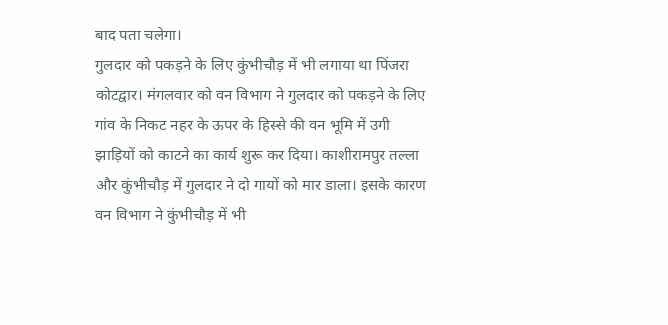बाद पता चलेगा।
गुलदार को पकड़ने के लिए कुंभीचौड़ में भी लगाया था पिंजरा
कोटद्वार। मंगलवार को वन विभाग ने गुलदार को पकड़ने के लिए गांव के निकट नहर के ऊपर के हिस्से की वन भूमि में उगी झाड़ियों को काटने का कार्य शुरू कर दिया। काशीरामपुर तल्ला और कुंभीचौड़ में गुलदार ने दो गायों को मार डाला। इसके कारण वन विभाग ने कुंभीचौड़ में भी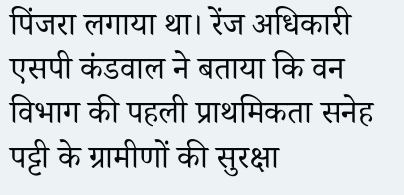पिंजरा लगाया था। रेंज अधिकारी एसपी कंडवाल ने बताया कि वन विभाग की पहली प्राथमिकता सनेह पट्टी के ग्रामीणों की सुरक्षा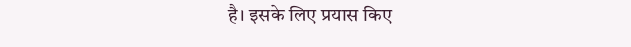है। इसके लिए प्रयास किए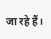जा रहे हैं।